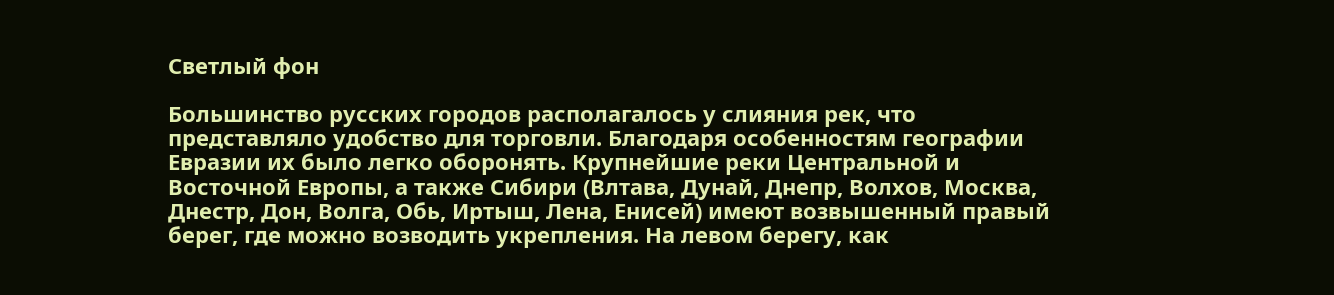Светлый фон

Большинство русских городов располагалось у слияния рек, что представляло удобство для торговли. Благодаря особенностям географии Евразии их было легко оборонять. Крупнейшие реки Центральной и Восточной Европы, а также Сибири (Влтава, Дунай, Днепр, Волхов, Москва, Днестр, Дон, Волга, Обь, Иртыш, Лена, Енисей) имеют возвышенный правый берег, где можно возводить укрепления. На левом берегу, как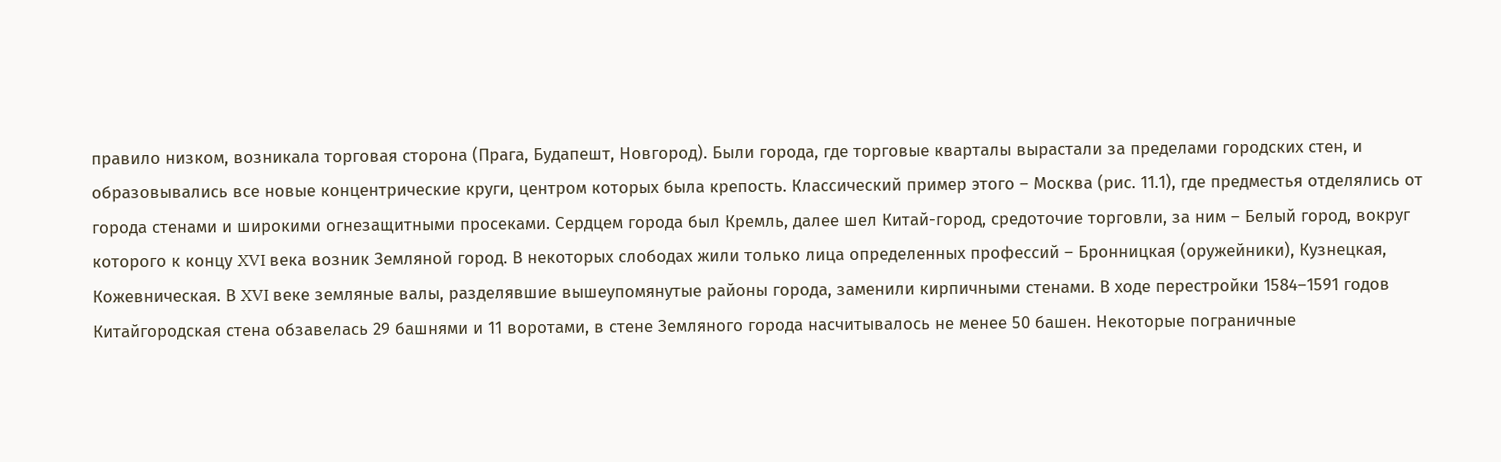правило низком, возникала торговая сторона (Прага, Будапешт, Новгород). Были города, где торговые кварталы вырастали за пределами городских стен, и образовывались все новые концентрические круги, центром которых была крепость. Классический пример этого – Москва (рис. 11.1), где предместья отделялись от города стенами и широкими огнезащитными просеками. Сердцем города был Кремль, далее шел Китай-город, средоточие торговли, за ним – Белый город, вокруг которого к концу XVI века возник Земляной город. В некоторых слободах жили только лица определенных профессий – Бронницкая (оружейники), Кузнецкая, Кожевническая. В XVI веке земляные валы, разделявшие вышеупомянутые районы города, заменили кирпичными стенами. В ходе перестройки 1584–1591 годов Китайгородская стена обзавелась 29 башнями и 11 воротами, в стене Земляного города насчитывалось не менее 50 башен. Некоторые пограничные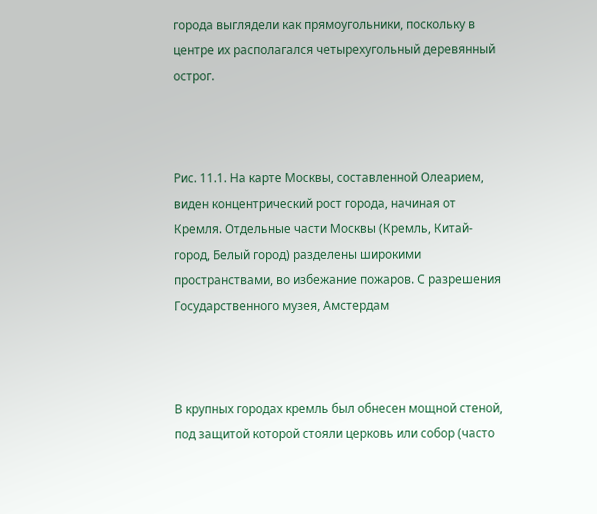города выглядели как прямоугольники, поскольку в центре их располагался четырехугольный деревянный острог.



Рис. 11.1. На карте Москвы, составленной Олеарием, виден концентрический рост города, начиная от Кремля. Отдельные части Москвы (Кремль, Китай-город, Белый город) разделены широкими пространствами, во избежание пожаров. С разрешения Государственного музея, Амстердам



В крупных городах кремль был обнесен мощной стеной, под защитой которой стояли церковь или собор (часто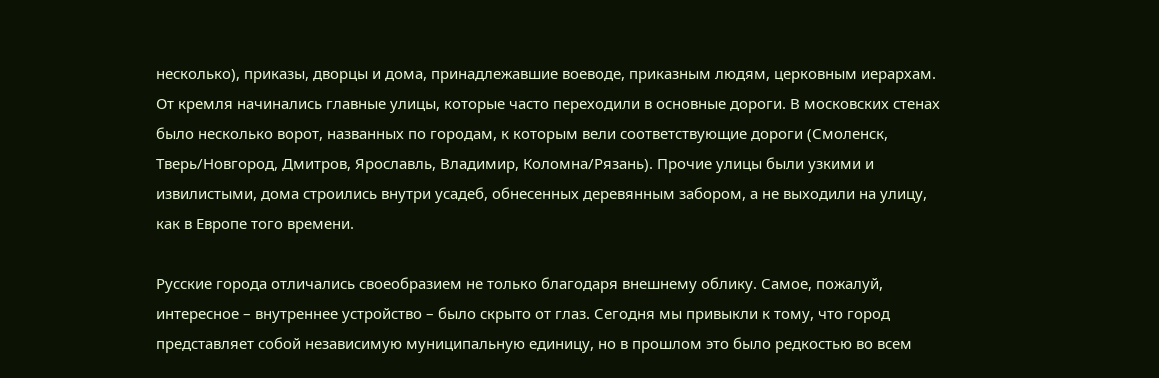несколько), приказы, дворцы и дома, принадлежавшие воеводе, приказным людям, церковным иерархам. От кремля начинались главные улицы, которые часто переходили в основные дороги. В московских стенах было несколько ворот, названных по городам, к которым вели соответствующие дороги (Смоленск, Тверь/Новгород, Дмитров, Ярославль, Владимир, Коломна/Рязань). Прочие улицы были узкими и извилистыми, дома строились внутри усадеб, обнесенных деревянным забором, а не выходили на улицу, как в Европе того времени.

Русские города отличались своеобразием не только благодаря внешнему облику. Самое, пожалуй, интересное – внутреннее устройство – было скрыто от глаз. Сегодня мы привыкли к тому, что город представляет собой независимую муниципальную единицу, но в прошлом это было редкостью во всем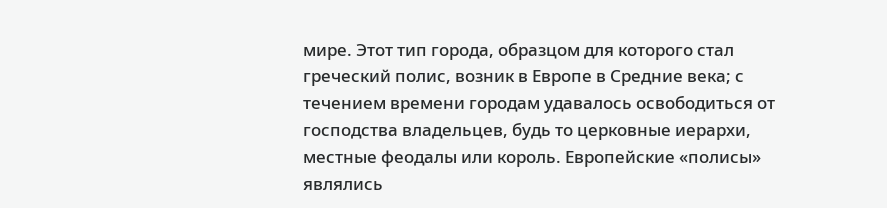мире. Этот тип города, образцом для которого стал греческий полис, возник в Европе в Средние века; с течением времени городам удавалось освободиться от господства владельцев, будь то церковные иерархи, местные феодалы или король. Европейские «полисы» являлись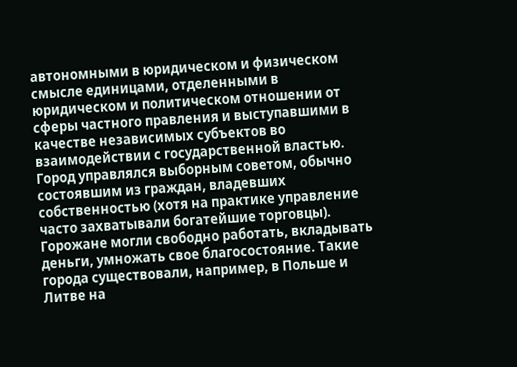автономными в юридическом и физическом смысле единицами, отделенными в юридическом и политическом отношении от сферы частного правления и выступавшими в качестве независимых субъектов во взаимодействии с государственной властью. Город управлялся выборным советом, обычно состоявшим из граждан, владевших собственностью (хотя на практике управление часто захватывали богатейшие торговцы). Горожане могли свободно работать, вкладывать деньги, умножать свое благосостояние. Такие города существовали, например, в Польше и Литве на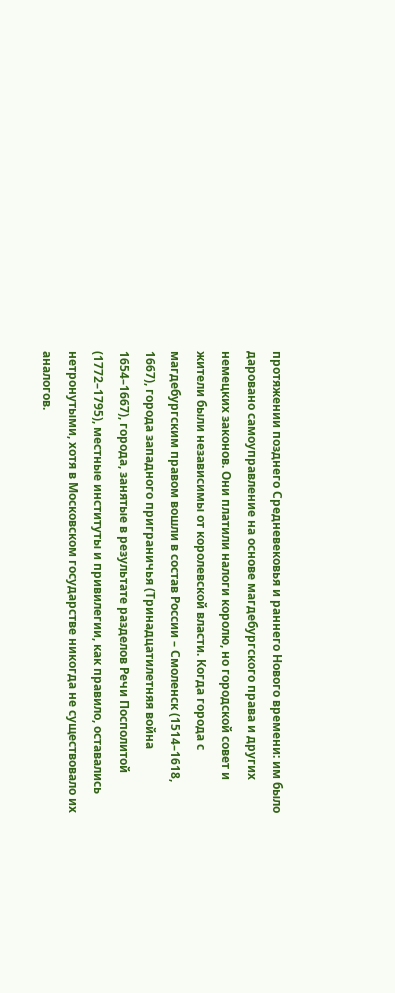протяжении позднего Средневековья и раннего Нового времени: им было даровано самоуправление на основе магдебургского права и других немецких законов. Они платили налоги королю, но городской совет и жители были независимы от королевской власти. Когда города с магдебургским правом вошли в состав России – Смоленск (1514–1618, 1667), города западного приграничья (Тринадцатилетняя война 1654–1667), города, занятые в результате разделов Речи Посполитой (1772–1795), местные институты и привилегии, как правило, оставались нетронутыми, хотя в Московском государстве никогда не существовало их аналогов.